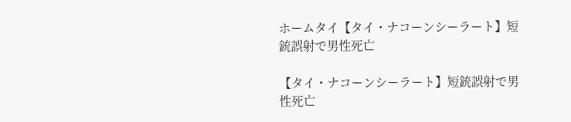ホームタイ【タイ・ナコーンシーラート】短銃誤射で男性死亡

【タイ・ナコーンシーラート】短銃誤射で男性死亡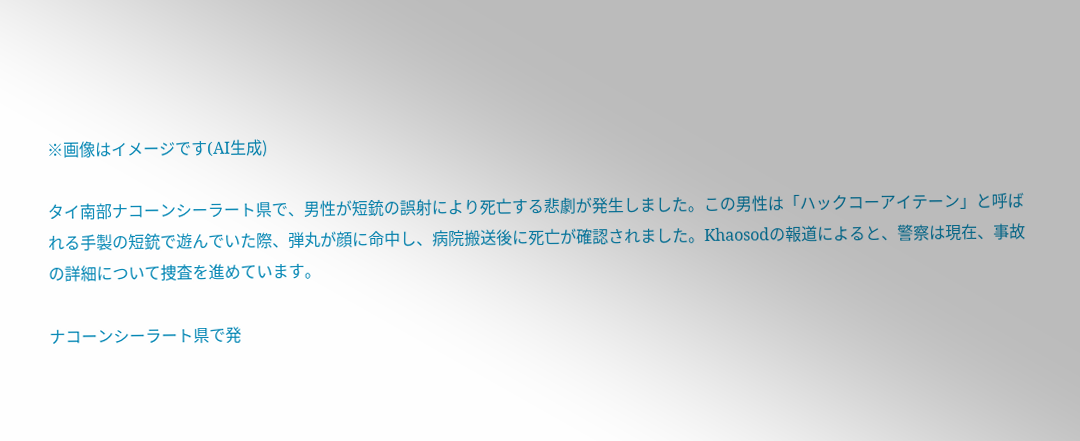※画像はイメージです(AI生成)

タイ南部ナコーンシーラート県で、男性が短銃の誤射により死亡する悲劇が発生しました。この男性は「ハックコーアイテーン」と呼ばれる手製の短銃で遊んでいた際、弾丸が顔に命中し、病院搬送後に死亡が確認されました。Khaosodの報道によると、警察は現在、事故の詳細について捜査を進めています。

ナコーンシーラート県で発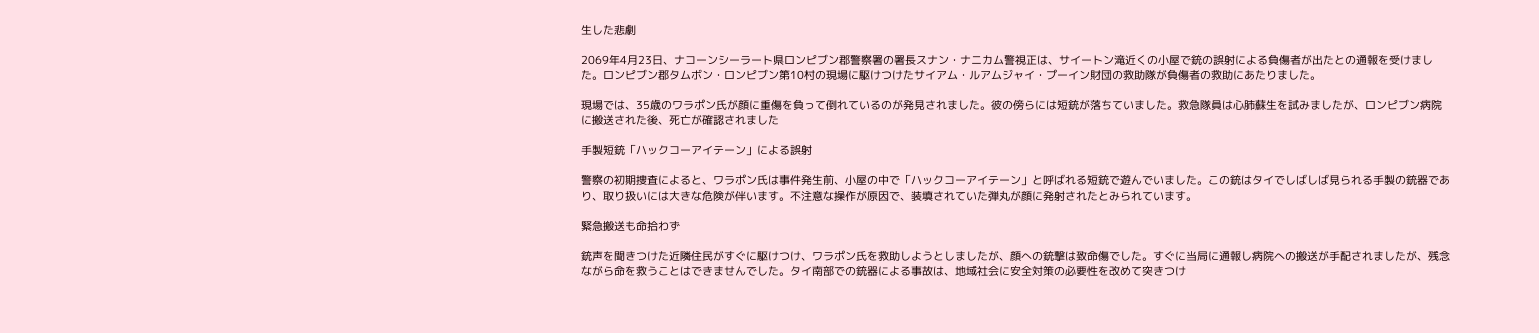生した悲劇

2069年4月23日、ナコーンシーラート県ロンピブン郡警察署の署長スナン・ナニカム警視正は、サイートン滝近くの小屋で銃の誤射による負傷者が出たとの通報を受けました。ロンピブン郡タムボン・ロンピブン第10村の現場に駆けつけたサイアム・ルアムジャイ・プーイン財団の救助隊が負傷者の救助にあたりました。

現場では、35歳のワラポン氏が顔に重傷を負って倒れているのが発見されました。彼の傍らには短銃が落ちていました。救急隊員は心肺蘇生を試みましたが、ロンピブン病院に搬送された後、死亡が確認されました

手製短銃「ハックコーアイテーン」による誤射

警察の初期捜査によると、ワラポン氏は事件発生前、小屋の中で「ハックコーアイテーン」と呼ばれる短銃で遊んでいました。この銃はタイでしばしば見られる手製の銃器であり、取り扱いには大きな危険が伴います。不注意な操作が原因で、装填されていた弾丸が顔に発射されたとみられています。

緊急搬送も命拾わず

銃声を聞きつけた近隣住民がすぐに駆けつけ、ワラポン氏を救助しようとしましたが、顔への銃撃は致命傷でした。すぐに当局に通報し病院への搬送が手配されましたが、残念ながら命を救うことはできませんでした。タイ南部での銃器による事故は、地域社会に安全対策の必要性を改めて突きつけ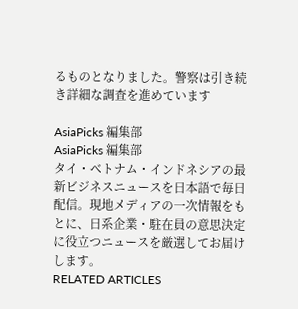るものとなりました。警察は引き続き詳細な調査を進めています

AsiaPicks 編集部
AsiaPicks 編集部
タイ・ベトナム・インドネシアの最新ビジネスニュースを日本語で毎日配信。現地メディアの一次情報をもとに、日系企業・駐在員の意思決定に役立つニュースを厳選してお届けします。
RELATED ARTICLES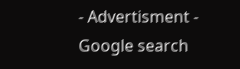- Advertisment -
Google search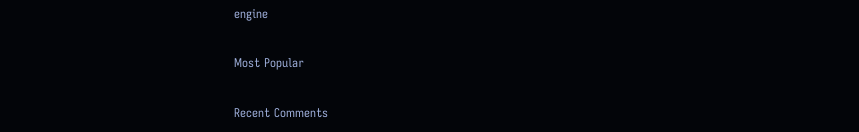engine

Most Popular

Recent Comments